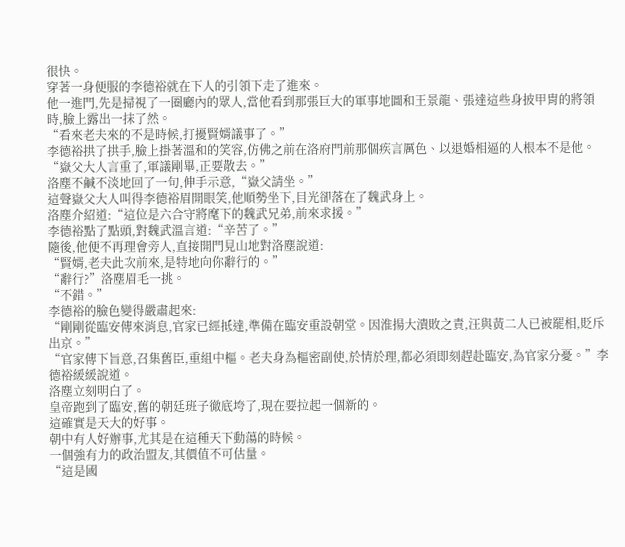很快。
穿著一身便服的李德裕就在下人的引領下走了進來。
他一進門,先是掃視了一圈廳內的眾人,當他看到那張巨大的軍事地圖和王景龍、張達這些身披甲胄的將領時,臉上露出一抹了然。
“看來老夫來的不是時候,打擾賢婿議事了。”
李德裕拱了拱手,臉上掛著溫和的笑容,仿佛之前在洛府門前那個疾言厲色、以退婚相逼的人根本不是他。
“嶽父大人言重了,軍議剛畢,正要散去。”
洛塵不鹹不淡地回了一句,伸手示意,“嶽父請坐。”
這聲嶽父大人叫得李德裕眉開眼笑,他順勢坐下,目光卻落在了魏武身上。
洛塵介紹道:“這位是六合守將麾下的魏武兄弟,前來求援。”
李德裕點了點頭,對魏武溫言道:“辛苦了。”
隨後,他便不再理會旁人,直接開門見山地對洛塵說道:
“賢婿,老夫此次前來,是特地向你辭行的。”
“辭行?”洛塵眉毛一挑。
“不錯。”
李德裕的臉色變得嚴肅起來:
“剛剛從臨安傳來消息,官家已經抵達,準備在臨安重設朝堂。因淮揚大潰敗之責,汪與黃二人已被罷相,貶斥出京。”
“官家傳下旨意,召集舊臣,重組中樞。老夫身為樞密副使,於情於理,都必須即刻趕赴臨安,為官家分憂。”李德裕緩緩說道。
洛塵立刻明白了。
皇帝跑到了臨安,舊的朝廷班子徹底垮了,現在要拉起一個新的。
這確實是天大的好事。
朝中有人好辦事,尤其是在這種天下動蕩的時候。
一個強有力的政治盟友,其價值不可估量。
“這是國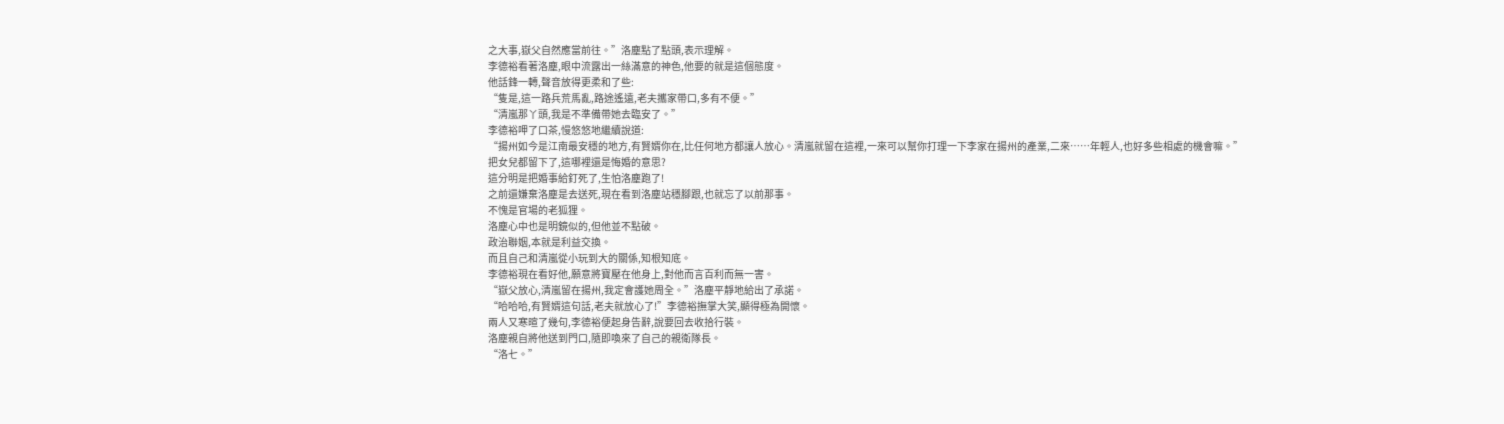之大事,嶽父自然應當前往。”洛塵點了點頭,表示理解。
李德裕看著洛塵,眼中流露出一絲滿意的神色,他要的就是這個態度。
他話鋒一轉,聲音放得更柔和了些:
“隻是,這一路兵荒馬亂,路途遙遠,老夫攜家帶口,多有不便。”
“清嵐那丫頭,我是不準備帶她去臨安了。”
李德裕呷了口茶,慢悠悠地繼續說道:
“揚州如今是江南最安穩的地方,有賢婿你在,比任何地方都讓人放心。清嵐就留在這裡,一來可以幫你打理一下李家在揚州的產業,二來……年輕人,也好多些相處的機會嘛。”
把女兒都留下了,這哪裡還是悔婚的意思?
這分明是把婚事給釘死了,生怕洛塵跑了!
之前還嫌棄洛塵是去送死,現在看到洛塵站穩腳跟,也就忘了以前那事。
不愧是官場的老狐狸。
洛塵心中也是明鏡似的,但他並不點破。
政治聯姻,本就是利益交換。
而且自己和清嵐從小玩到大的關係,知根知底。
李德裕現在看好他,願意將寶壓在他身上,對他而言百利而無一害。
“嶽父放心,清嵐留在揚州,我定會護她周全。”洛塵平靜地給出了承諾。
“哈哈哈,有賢婿這句話,老夫就放心了!”李德裕撫掌大笑,顯得極為開懷。
兩人又寒暄了幾句,李德裕便起身告辭,說要回去收拾行裝。
洛塵親自將他送到門口,隨即喚來了自己的親衛隊長。
“洛七。”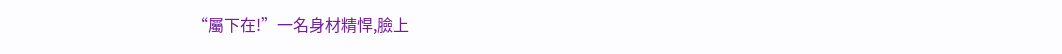“屬下在!”一名身材精悍,臉上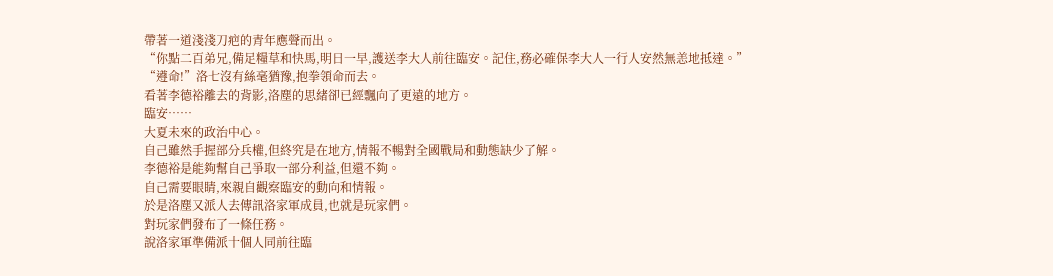帶著一道淺淺刀疤的青年應聲而出。
“你點二百弟兄,備足糧草和快馬,明日一早,護送李大人前往臨安。記住,務必確保李大人一行人安然無恙地抵達。”
“遵命!”洛七沒有絲毫猶豫,抱拳領命而去。
看著李德裕離去的背影,洛塵的思緒卻已經飄向了更遠的地方。
臨安……
大夏未來的政治中心。
自己雖然手握部分兵權,但終究是在地方,情報不暢對全國戰局和動態缺少了解。
李德裕是能夠幫自己爭取一部分利益,但還不夠。
自己需要眼睛,來親自觀察臨安的動向和情報。
於是洛塵又派人去傳訊洛家軍成員,也就是玩家們。
對玩家們發布了一條任務。
說洛家軍準備派十個人同前往臨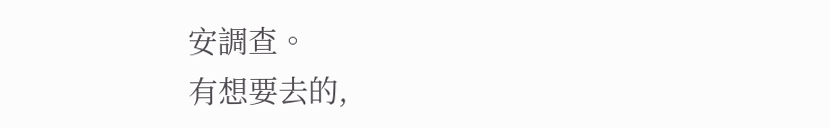安調查。
有想要去的,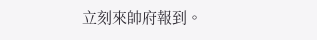立刻來帥府報到。